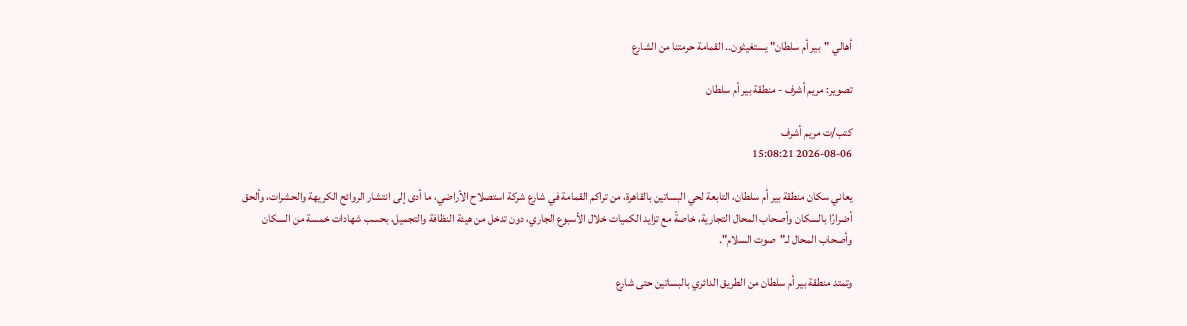أهالي "بير أم سلطان" يستغيثون.. القمامة حرمتنا من الشارع

تصوير: مريم أشرف - منطقة بير أم سلطان

كتب/ت مريم أشرف
2026-08-06 15:08:21

يعاني سكان منطقة بير أم سلطان، التابعة لحي البساتين بالقاهرة، من تراكم القمامة في شارع شركة استصلاح الأراضي، ما أدى إلى انتشار الروائح الكريهة والحشرات، وألحق أضرارًا بالسكان وأصحاب المحال التجارية، خاصةً مع تزايد الكميات خلال الأسبوع الجاري، دون تدخل من هيئة النظافة والتجميل، بحسب شهادات خمسة من السكان وأصحاب المحال لـ"صوت السلام".

وتمتد منطقة بير أم سلطان من الطريق الدائري بالبساتين حتى شارع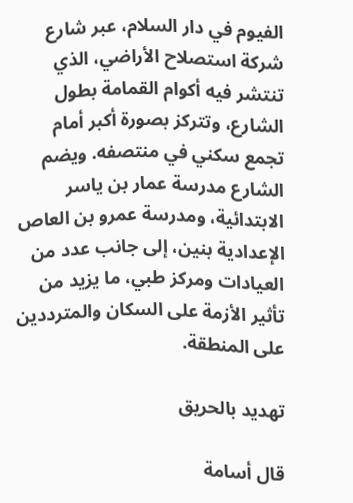الفيوم في دار السلام، عبر شارع شركة استصلاح الأراضي، الذي تنتشر فيه أكوام القمامة بطول الشارع، وتتركز بصورة أكبر أمام تجمع سكني في منتصفه. ويضم الشارع مدرسة عمار بن ياسر الابتدائية، ومدرسة عمرو بن العاص الإعدادية بنين، إلى جانب عدد من العيادات ومركز طبي، ما يزيد من تأثير الأزمة على السكان والمترددين على المنطقة.

تهديد بالحريق

قال أسامة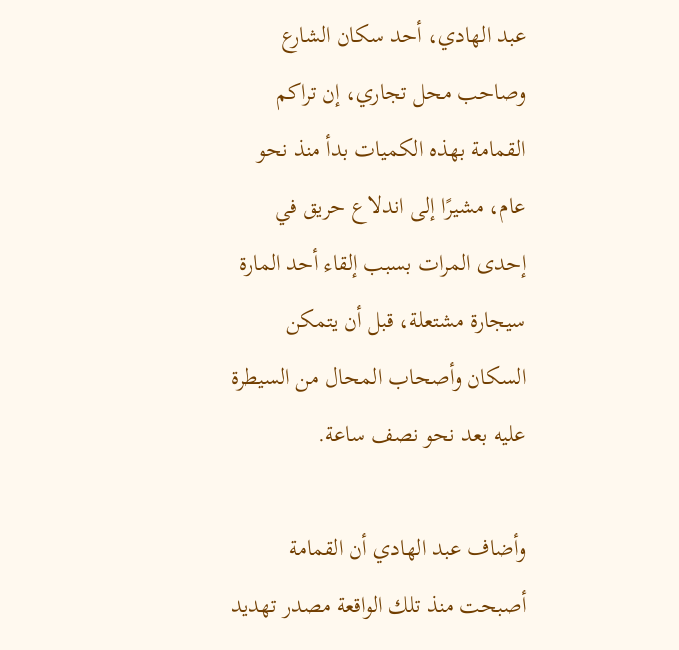عبد الهادي، أحد سكان الشارع وصاحب محل تجاري، إن تراكم القمامة بهذه الكميات بدأ منذ نحو عام، مشيرًا إلى اندلاع حريق في إحدى المرات بسبب إلقاء أحد المارة سيجارة مشتعلة، قبل أن يتمكن السكان وأصحاب المحال من السيطرة عليه بعد نحو نصف ساعة.

وأضاف عبد الهادي أن القمامة أصبحت منذ تلك الواقعة مصدر تهديد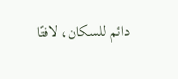دائم للسكان، لافتًا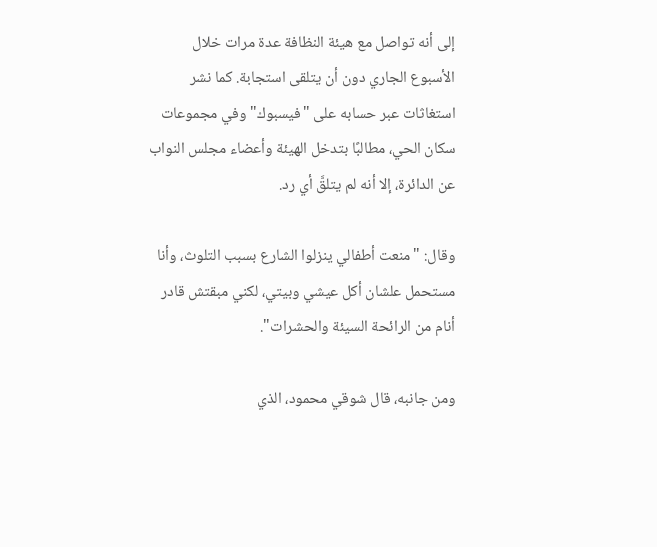إلى أنه تواصل مع هيئة النظافة عدة مرات خلال الأسبوع الجاري دون أن يتلقى استجابة. كما نشر استغاثات عبر حسابه على "فيسبوك" وفي مجموعات سكان الحي، مطالبًا بتدخل الهيئة وأعضاء مجلس النواب عن الدائرة، إلا أنه لم يتلقَّ أي رد.

وقال: "منعت أطفالي ينزلوا الشارع بسبب التلوث، وأنا مستحمل علشان أكل عيشي وبيتي، لكني مبقتش قادر أنام من الرائحة السيئة والحشرات".

ومن جانبه، قال شوقي محمود، الذي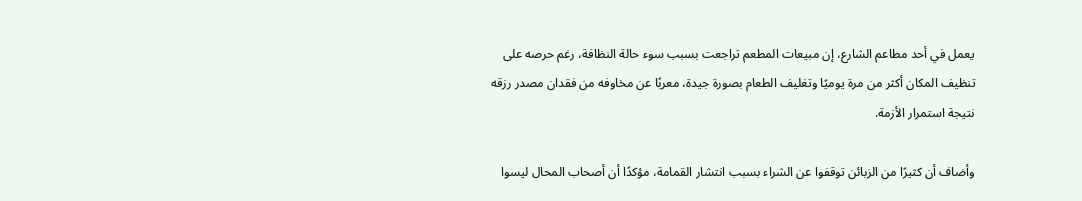يعمل في أحد مطاعم الشارع، إن مبيعات المطعم تراجعت بسبب سوء حالة النظافة، رغم حرصه على تنظيف المكان أكثر من مرة يوميًا وتغليف الطعام بصورة جيدة، معربًا عن مخاوفه من فقدان مصدر رزقه نتيجة استمرار الأزمة.

وأضاف أن كثيرًا من الزبائن توقفوا عن الشراء بسبب انتشار القمامة، مؤكدًا أن أصحاب المحال ليسوا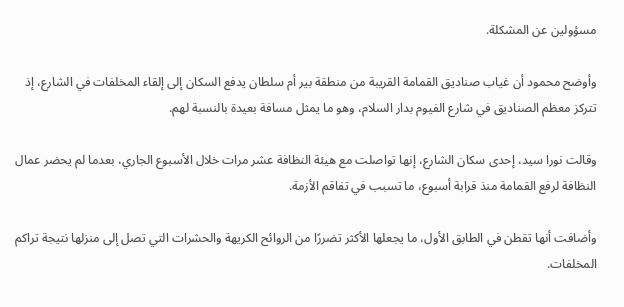مسؤولين عن المشكلة.

وأوضح محمود أن غياب صناديق القمامة القريبة من منطقة بير أم سلطان يدفع السكان إلى إلقاء المخلفات في الشارع، إذ تتركز معظم الصناديق في شارع الفيوم بدار السلام، وهو ما يمثل مسافة بعيدة بالنسبة لهم.

وقالت نورا سيد، إحدى سكان الشارع، إنها تواصلت مع هيئة النظافة عشر مرات خلال الأسبوع الجاري، بعدما لم يحضر عمال النظافة لرفع القمامة منذ قرابة أسبوع، ما تسبب في تفاقم الأزمة.

وأضافت أنها تقطن في الطابق الأول، ما يجعلها الأكثر تضررًا من الروائح الكريهة والحشرات التي تصل إلى منزلها نتيجة تراكم المخلفات.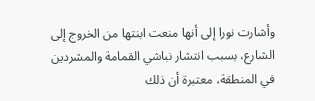وأشارت نورا إلى أنها منعت ابنتها من الخروج إلى الشارع، بسبب انتشار نباشي القمامة والمشردين في المنطقة، معتبرة أن ذلك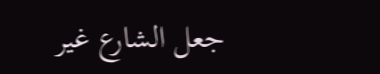جعل الشارع غير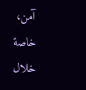آمن، خاصة خلال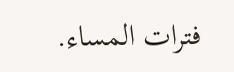فترات المساء.